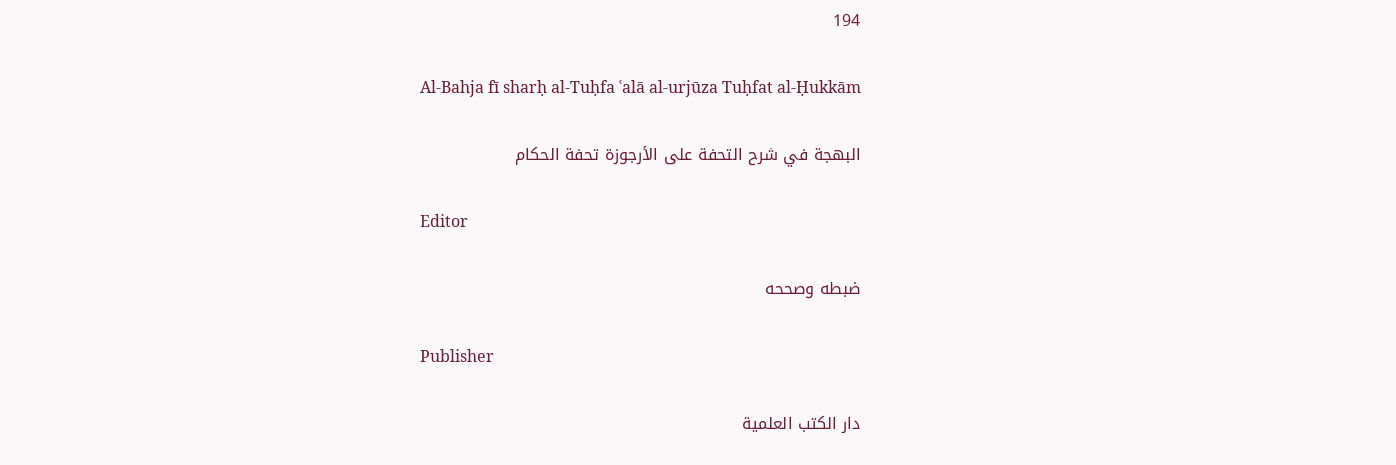194

Al-Bahja fī sharḥ al-Tuḥfa ʿalā al-urjūza Tuḥfat al-Ḥukkām

البهجة في شرح التحفة على الأرجوزة تحفة الحكام

Editor

ضبطه وصححه

Publisher

دار الكتب العلمية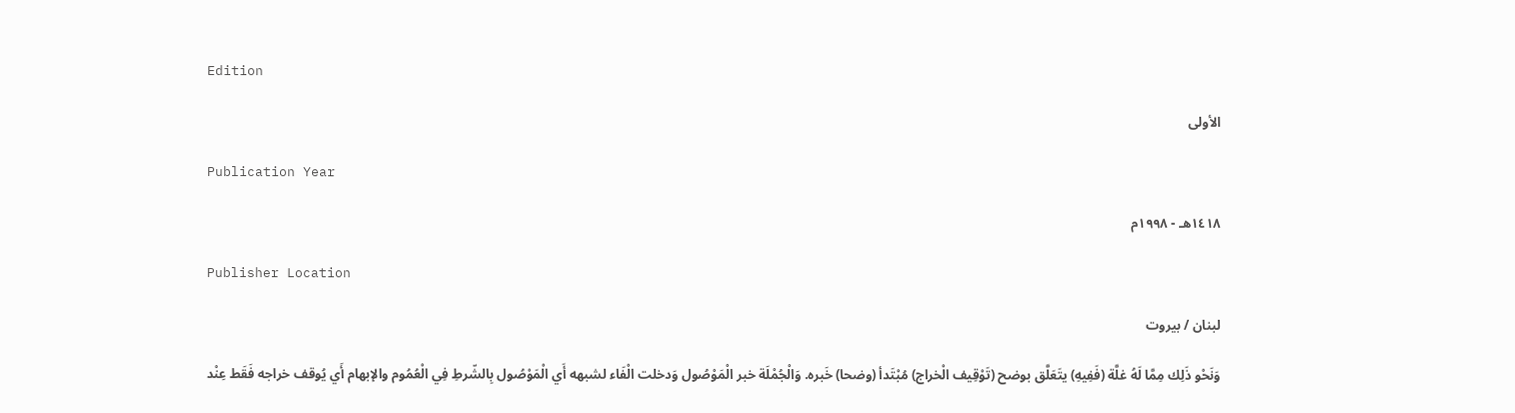Edition

الأولى

Publication Year

١٤١٨هـ - ١٩٩٨م

Publisher Location

لبنان / بيروت

وَنَحْو ذَلِك مِمَّا لَهُ غلَّة (فَفِيهِ) يتَعَلَّق بوضح (تَوْقِيف الْخراج) مُبْتَدأ (وضحا) خَبره. وَالْجُمْلَة خبر الْمَوْصُول وَدخلت الْفَاء لشبهه أَي الْمَوْصُول بِالشّرطِ فِي الْعُمُوم والإبهام أَي يُوقف خراجه فَقَط عِنْد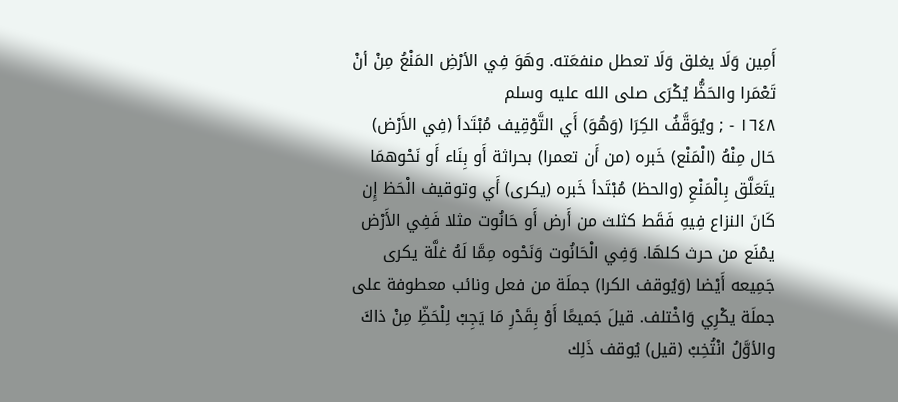أَمِين وَلَا يغلق وَلَا تعطل منفعَته. وهَوَ فِي الأرْضِ المَنْعُ مِنْ أنْ تَعْمَرا والحَظُّ يُكْرَى صلى الله عليه وسلم
١٦٤٨ - ; ويُوَقَّفُ الكِرَا (وَهُوَ) أَي التَّوْقِيف مُبْتَدأ (فِي الأَرْض) حَال مِنْهُ (الْمَنْع) خَبره (من أَن تعمرا) بحراثة أَو بِنَاء أَو نَحْوهمَا يتَعَلَّق بِالْمَنْعِ (والحظ) مُبْتَدأ خَبره (يكرى) أَي وتوقيف الْحَظ إِن كَانَ النزاع فِيهِ فَقَط كثلث من أَرض أَو حَانُوت مثلا فَفِي الأَرْض يمْنَع من حرث كلهَا. وَفِي الْحَانُوت وَنَحْوه مِمَّا لَهُ غلَّة يكرى جَمِيعه أَيْضا (وَيُوقف الكرا) جملَة من فعل ونائب معطوفة على جملَة يكْرِي وَاخْتلف. قيلَ جَميعًا أَوْ بِقَدْرِ مَا يَجِبْ لِلْحَظِّ مِنْ ذاكَ والأوَّلُ انْتُخِبْ (قيل) يُوقف ذَلِك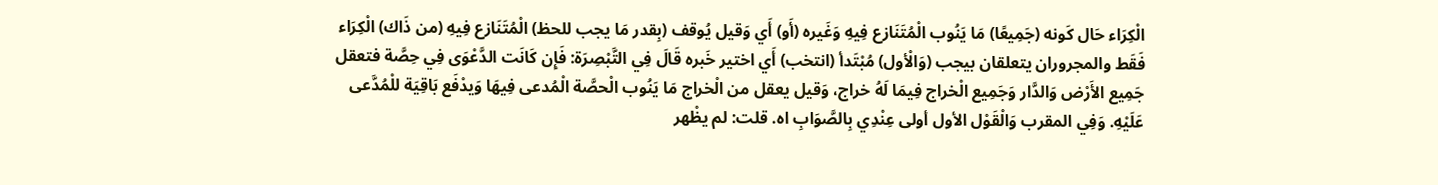الْكِرَاء حَال كَونه (جَمِيعًا) مَا يَنُوب الْمُتَنَازع فِيهِ وَغَيره (أَو) أَي وَقيل يُوقف (بِقدر مَا يجب للحظ) الْمُتَنَازع فِيهِ (من ذَاك) الْكِرَاء فَقَط والمجروران يتعلقان بيجب (وَالْأول) مُبْتَدأ (انتخب) أَي اختير خَبره قَالَ فِي التَّبْصِرَة: فَإِن كَانَت الدَّعْوَى فِي حِصَّة فتعقل جَمِيع الأَرْض وَالدَّار وَجَمِيع الْخراج فِيمَا لَهُ خراج، وَقيل يعقل من الْخراج مَا يَنُوب الْحصَّة الْمُدعى فِيهَا وَيدْفَع بَاقِيَة للْمُدَّعى عَلَيْهِ. وَفِي المقرب وَالْقَوْل الأول أولى عِنْدِي بِالصَّوَابِ اه. قلت: لم يظْهر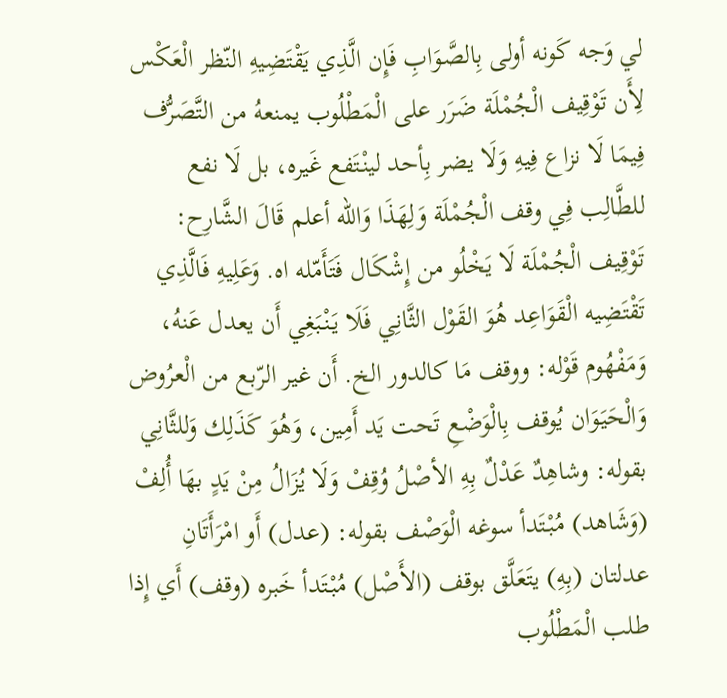لي وَجه كَونه أولى بِالصَّوَابِ فَإِن الَّذِي يَقْتَضِيهِ النّظر الْعَكْس لِأَن تَوْقِيف الْجُمْلَة ضَرَر على الْمَطْلُوب يمنعهُ من التَّصَرُّف فِيمَا لَا نزاع فِيهِ وَلَا يضر بِأحد لينْتَفع غَيره، بل لَا نفع للطَّالِب فِي وقف الْجُمْلَة وَلِهَذَا وَالله أعلم قَالَ الشَّارِح: تَوْقِيف الْجُمْلَة لَا يَخْلُو من إِشْكَال فَتَأَمّله اه. وَعَلِيهِ فَالَّذِي تَقْتَضِيه الْقَوَاعِد هُوَ القَوْل الثَّانِي فَلَا يَنْبَغِي أَن يعدل عَنهُ، وَمَفْهُوم قَوْله: ووقف مَا كالدور الخ. أَن غير الرّبع من الْعرُوض وَالْحَيَوَان يُوقف بِالْوَضْعِ تَحت يَد أَمِين، وَهُوَ كَذَلِك وَللثَّانِي بقوله: وشاهِدٌ عَدْلٌ بِهِ الأصْلُ وُقِفْ وَلَا يُزَالُ مِنْ يَدٍ بهَا أُلِفْ (وَشَاهد) مُبْتَدأ سوغه الْوَصْف بقوله: (عدل) أَو امْرَأَتَانِ عدلتان (بِهِ) يتَعَلَّق بوقف (الأَصْل) مُبْتَدأ خَبره (وقف) أَي إِذا طلب الْمَطْلُوب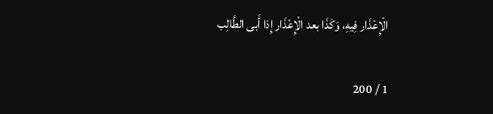الْإِعْذَار فِيهِ، وَكَذَا بعد الْإِعْذَار إِذا أَبى الطَّالِب

1 / 200